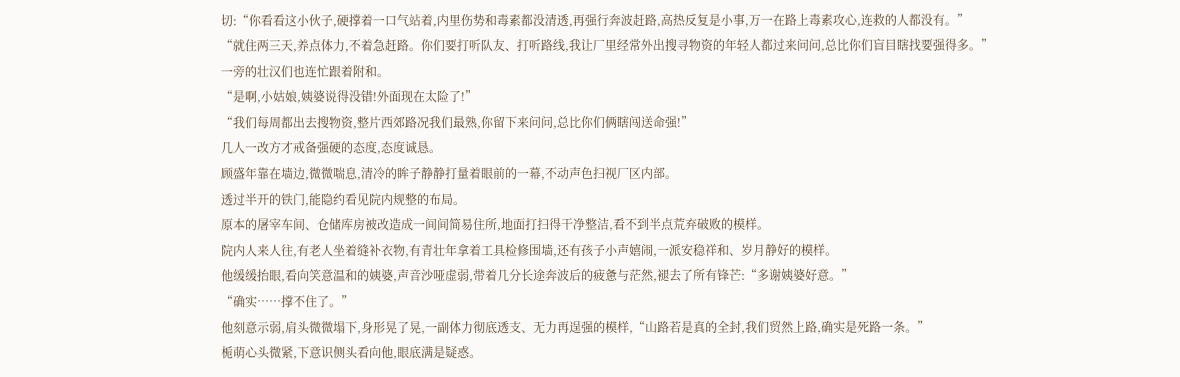切:“你看看这小伙子,硬撑着一口气站着,内里伤势和毒素都没清透,再强行奔波赶路,高热反复是小事,万一在路上毒素攻心,连救的人都没有。”
“就住两三天,养点体力,不着急赶路。你们要打听队友、打听路线,我让厂里经常外出搜寻物资的年轻人都过来问问,总比你们盲目瞎找要强得多。”
一旁的壮汉们也连忙跟着附和。
“是啊,小姑娘,姨婆说得没错!外面现在太险了!”
“我们每周都出去搜物资,整片西郊路况我们最熟,你留下来问问,总比你们俩瞎闯送命强!”
几人一改方才戒备强硬的态度,态度诚恳。
顾盛年靠在墙边,微微喘息,清冷的眸子静静打量着眼前的一幕,不动声色扫视厂区内部。
透过半开的铁门,能隐约看见院内规整的布局。
原本的屠宰车间、仓储库房被改造成一间间简易住所,地面打扫得干净整洁,看不到半点荒弃破败的模样。
院内人来人往,有老人坐着缝补衣物,有青壮年拿着工具检修围墙,还有孩子小声嬉闹,一派安稳祥和、岁月静好的模样。
他缓缓抬眼,看向笑意温和的姨婆,声音沙哑虚弱,带着几分长途奔波后的疲惫与茫然,褪去了所有锋芒:“多谢姨婆好意。”
“确实……撑不住了。”
他刻意示弱,肩头微微塌下,身形晃了晃,一副体力彻底透支、无力再逞强的模样,“山路若是真的全封,我们贸然上路,确实是死路一条。”
栀萌心头微紧,下意识侧头看向他,眼底满是疑惑。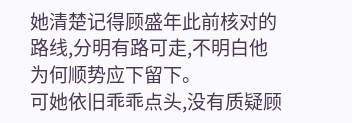她清楚记得顾盛年此前核对的路线,分明有路可走,不明白他为何顺势应下留下。
可她依旧乖乖点头,没有质疑顾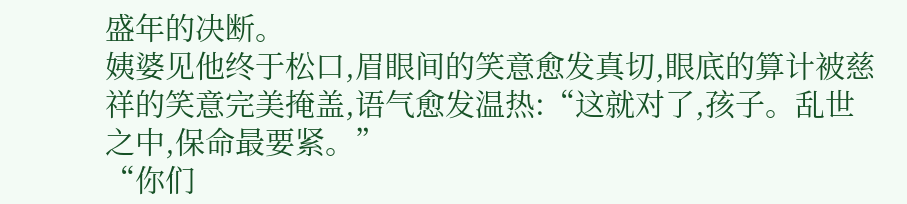盛年的决断。
姨婆见他终于松口,眉眼间的笑意愈发真切,眼底的算计被慈祥的笑意完美掩盖,语气愈发温热:“这就对了,孩子。乱世之中,保命最要紧。”
“你们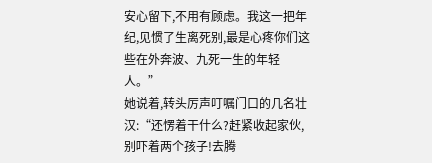安心留下,不用有顾虑。我这一把年纪,见惯了生离死别,最是心疼你们这些在外奔波、九死一生的年轻人。”
她说着,转头厉声叮嘱门口的几名壮汉:“还愣着干什么?赶紧收起家伙,别吓着两个孩子!去腾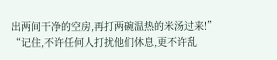出两间干净的空房,再打两碗温热的米汤过来!”
“记住,不许任何人打扰他们休息,更不许乱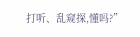打听、乱窥探,懂吗?”